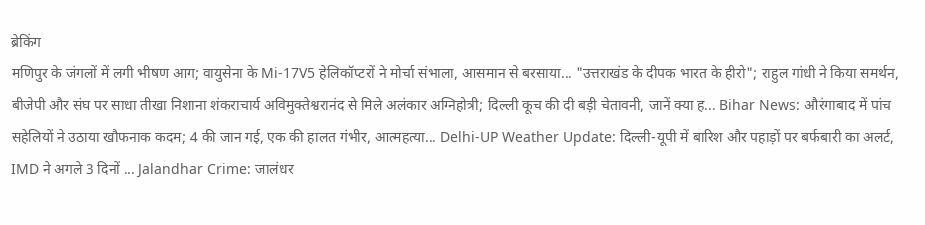ब्रेकिंग
मणिपुर के जंगलों में लगी भीषण आग; वायुसेना के Mi-17V5 हेलिकॉप्टरों ने मोर्चा संभाला, आसमान से बरसाया... "उत्तराखंड के दीपक भारत के हीरो"; राहुल गांधी ने किया समर्थन, बीजेपी और संघ पर साधा तीखा निशाना शंकराचार्य अविमुक्तेश्वरानंद से मिले अलंकार अग्निहोत्री; दिल्ली कूच की दी बड़ी चेतावनी, जानें क्या ह... Bihar News: औरंगाबाद में पांच सहेलियों ने उठाया खौफनाक कदम; 4 की जान गई, एक की हालत गंभीर, आत्महत्या... Delhi-UP Weather Update: दिल्ली-यूपी में बारिश और पहाड़ों पर बर्फबारी का अलर्ट, IMD ने अगले 3 दिनों ... Jalandhar Crime: जालंधर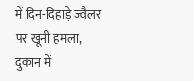में दिन-दिहाड़े ज्वैलर पर खूनी हमला, दुकान में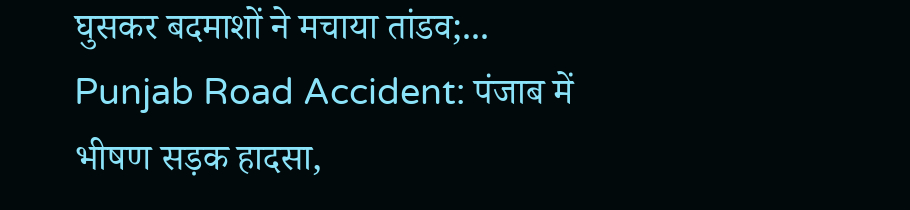घुसकर बदमाशों ने मचाया तांडव;... Punjab Road Accident: पंजाब में भीषण सड़क हादसा,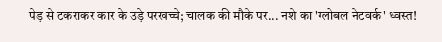पेड़ से टकराकर कार के उड़े परखच्चे; चालक की मौके पर... नशे का 'ग्लोबल नेटवर्क' ध्वस्त!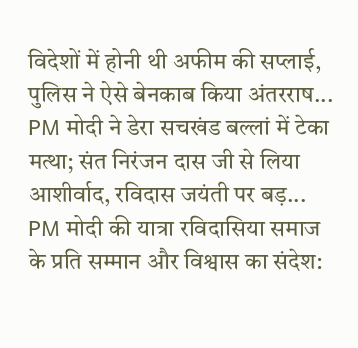विदेशों में होनी थी अफीम की सप्लाई, पुलिस ने ऐसे बेनकाब किया अंतरराष... PM मोदी ने डेरा सचखंड बल्लां में टेका मत्था; संत निरंजन दास जी से लिया आशीर्वाद, रविदास जयंती पर बड़... PM मोदी की यात्रा रविदासिया समाज के प्रति सम्मान और विश्वास का संदेश: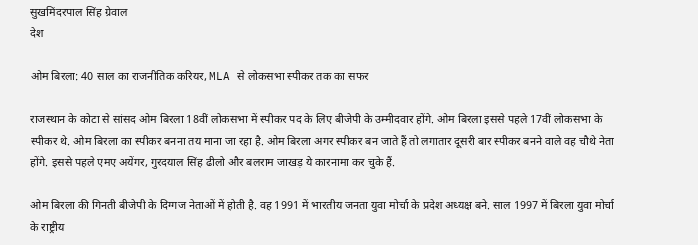सुखमिंदरपाल सिंह ग्रेवाल
देश

ओम बिरला: 40 साल का राजनीतिक करियर, MLA से लोकसभा स्पीकर तक का सफर

राजस्थान के कोटा से सांसद ओम बिरला 18वीं लोकसभा में स्पीकर पद के लिए बीजेपी के उम्मीदवार होंगे. ओम बिरला इससे पहले 17वीं लोकसभा के स्पीकर थे. ओम बिरला का स्पीकर बनना तय माना जा रहा है. ओम बिरला अगर स्पीकर बन जाते हैं तो लगातार दूसरी बार स्पीकर बनने वाले वह चौथे नेता होंगे. इससे पहले एमए अयेंगर, गुरदयाल सिंह ढीलो और बलराम जाखड़ ये कारनामा कर चुके हैं.

ओम बिरला की गिनती बीजेपी के दिग्गज नेताओं में होती है. वह 1991 में भारतीय जनता युवा मोर्चा के प्रदेश अध्यक्ष बने. साल 1997 में बिरला युवा मोर्चा के राष्ट्रीय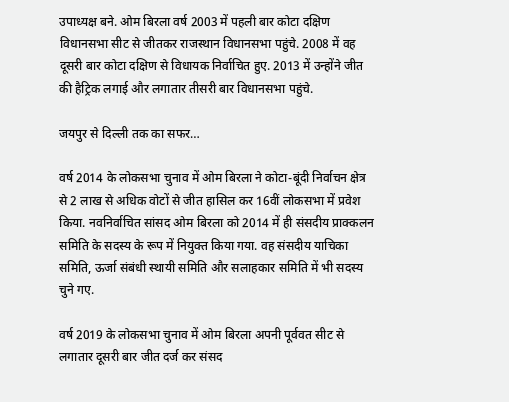उपाध्यक्ष बने. ओम बिरला वर्ष 2003 में पहली बार कोटा दक्षिण विधानसभा सीट से जीतकर राजस्थान विधानसभा पहुंचे. 2008 में वह दूसरी बार कोटा दक्षिण से विधायक निर्वाचित हुए. 2013 में उन्होंने जीत की हैट्रिक लगाई और लगातार तीसरी बार विधानसभा पहुंचे.

जयपुर से दिल्ली तक का सफर…

वर्ष 2014 के लोकसभा चुनाव में ओम बिरला ने कोटा-बूंदी निर्वाचन क्षेत्र से 2 लाख से अधिक वोटों से जीत हासिल कर 16वीं लोकसभा में प्रवेश किया. नवनिर्वाचित सांसद ओम बिरला को 2014 में ही संसदीय प्राक्कलन समिति के सदस्य के रूप में नियुक्त किया गया. वह संसदीय याचिका समिति, ऊर्जा संबंधी स्थायी समिति और सलाहकार समिति में भी सदस्य चुने गए.

वर्ष 2019 के लोकसभा चुनाव में ओम बिरला अपनी पूर्ववत सीट से लगातार दूसरी बार जीत दर्ज कर संसद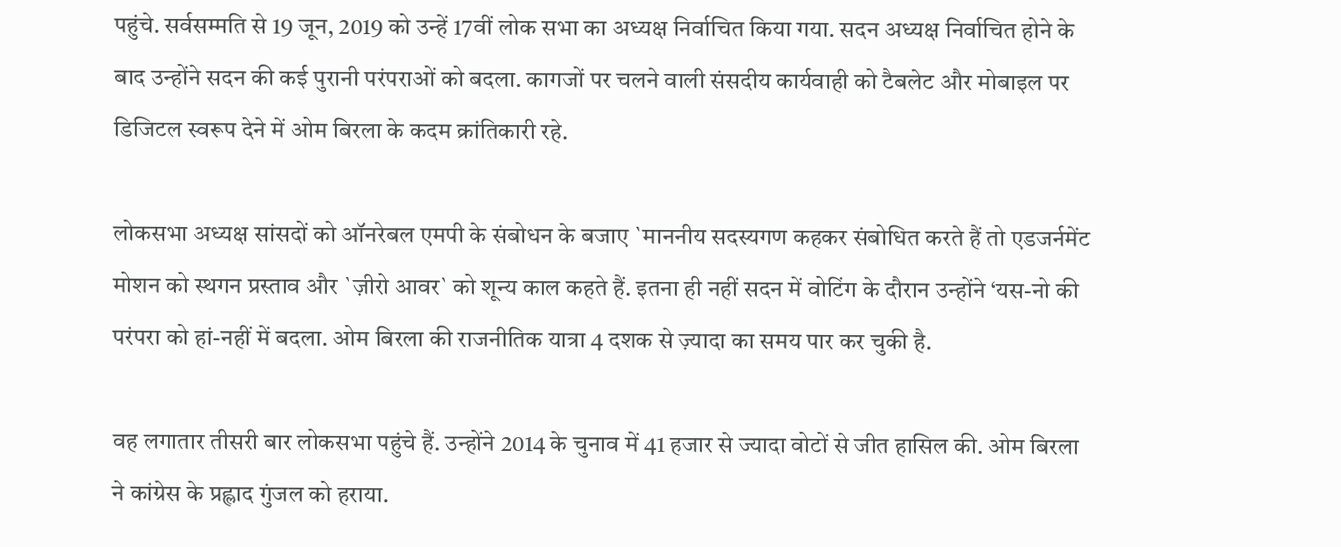पहुंचे. सर्वसम्मति से 19 जून, 2019 को उन्हें 17वीं लोक सभा का अध्यक्ष निर्वाचित किया गया. सदन अध्यक्ष निर्वाचित होने के बाद उन्होंने सदन की कई पुरानी परंपराओं को बदला. कागजों पर चलने वाली संसदीय कार्यवाही को टैबलेट और मोबाइल पर डिजिटल स्वरूप देने में ओम बिरला के कदम क्रांतिकारी रहे.

लोकसभा अध्यक्ष सांसदों को ऑनरेबल एमपी के संबोधन के बजाए `माननीय सदस्यगण कहकर संबोधित करते हैं तो एडजर्नमेंट मोशन को स्थगन प्रस्ताव और `ज़ीरो आवर` को शून्य काल कहते हैं. इतना ही नहीं सदन में वोटिंग के दौरान उन्होंने ‘यस-नो की परंपरा को हां-नहीं में बदला. ओम बिरला की राजनीतिक यात्रा 4 दशक से ज़्यादा का समय पार कर चुकी है.

वह लगातार तीसरी बार लोकसभा पहुंचे हैं. उन्होंने 2014 के चुनाव में 41 हजार से ज्यादा वोटों से जीत हासिल की. ओम बिरला ने कांग्रेस के प्रह्लाद गुंजल को हराया.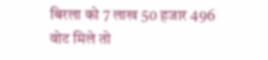बिरला को 7 लाख 50 हजार 496 वोट मिले तो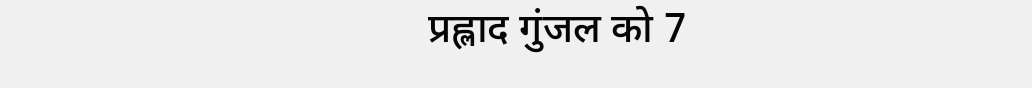प्रह्लाद गुंजल को 7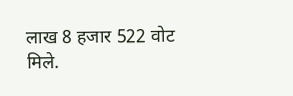लाख 8 हजार 522 वोट मिले.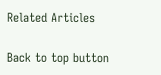Related Articles

Back to top button